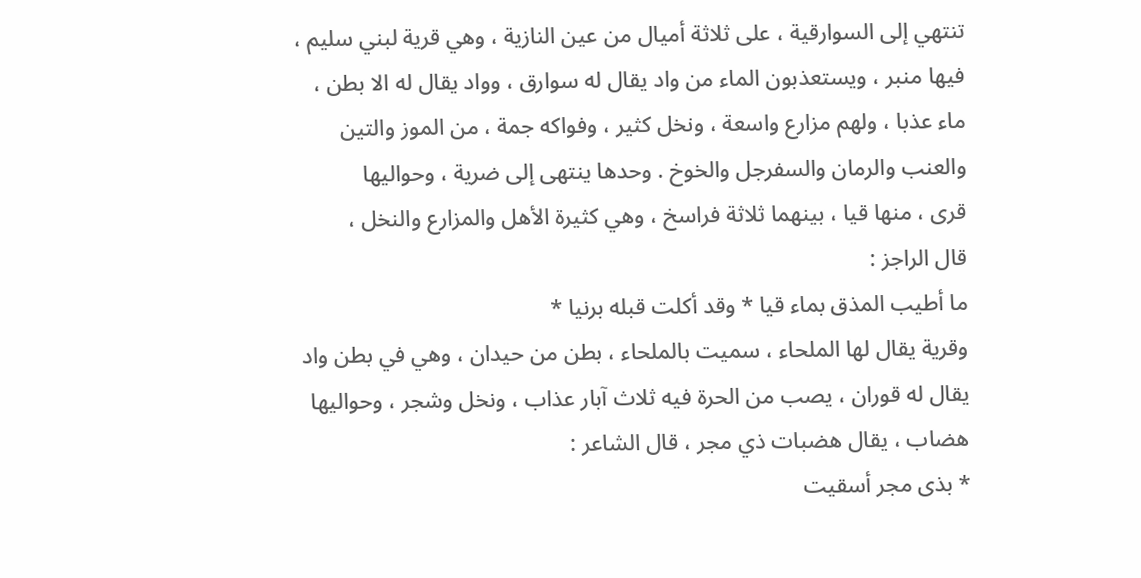تنتهي إلى السوارقية ، على ثلاثة أميال من عين النازية ، وهي قرية لبني سليم ،
فيها منبر ، ويستعذبون الماء من واد يقال له سوارق ، وواد يقال له الا بطن ،
ماء عذبا ، ولهم مزارع واسعة ، ونخل كثير ، وفواكه جمة ، من الموز والتين
والعنب والرمان والسفرجل والخوخ . وحدها ينتهى إلى ضرية ، وحواليها
قرى ، منها قيا ، بينهما ثلاثة فراسخ ، وهي كثيرة الأهل والمزارع والنخل ،
قال الراجز :
ما أطيب المذق بماء قيا * وقد أكلت قبله برنيا *
وقرية يقال لها الملحاء ، سميت بالملحاء ، بطن من حيدان ، وهي في بطن واد
يقال له قوران ، يصب من الحرة فيه ثلاث آبار عذاب ، ونخل وشجر ، وحواليها
هضاب ، يقال هضبات ذي مجر ، قال الشاعر :
* بذى مجر أسقيت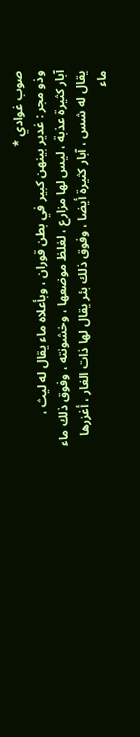صوب غوادي *
وذو مجر : غدير بينهن كبير في بطن قوران ، وبأعلاه ماء يقال له ليث ،
آبار كثيرة عذبة ، ليس لها مزارع ، لغلظ موضعها ، وخشونته ، وفوق ذلك ماء
يقال له شس ، آبار كثيرة أيضا ، وفوق ذلك بئر يقال لها ذات الغار ، أغزرها
ماء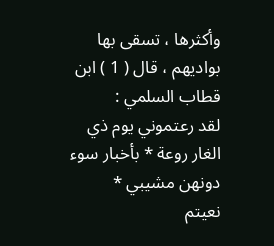وأكثرها ، تسقى بها بواديهم ، قال ( 1 ) ابن قطاب السلمي :
لقد رعتموني يوم ذي الغار روعة * بأخبار سوء دونهن مشيبي *
نعيتم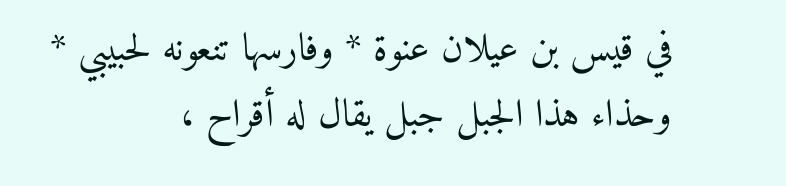في قيس بن عيلان عنوة * وفارسها تنعونه لحبيبي *
وحذاء هذا الجبل جبل يقال له أقراح ،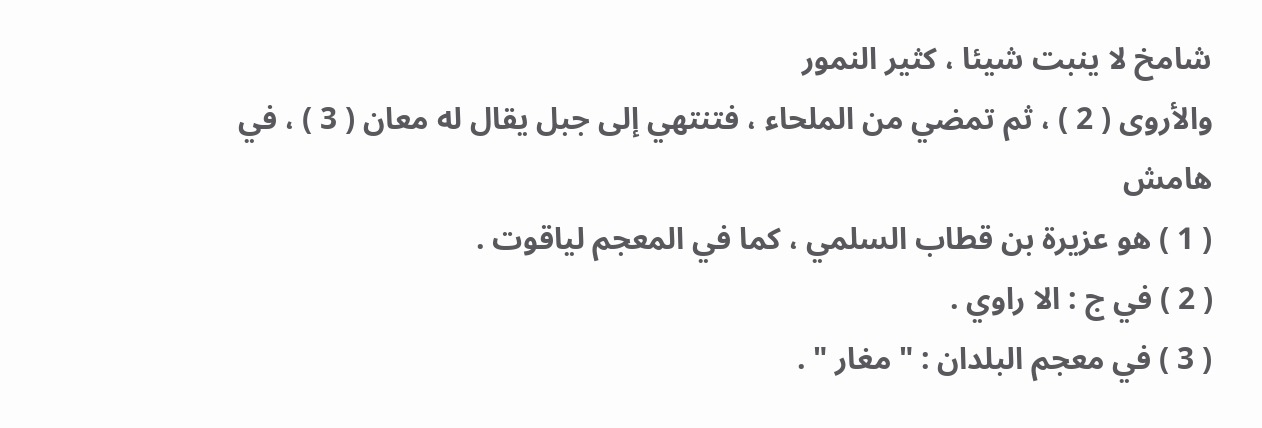شامخ لا ينبت شيئا ، كثير النمور
والأروى ( 2 ) ، ثم تمضي من الملحاء ، فتنتهي إلى جبل يقال له معان ( 3 ) ، في
هامش
( 1 ) هو عزيرة بن قطاب السلمي ، كما في المعجم لياقوت .
( 2 ) في ج : الا راوي .
( 3 ) في معجم البلدان : " مغار " .